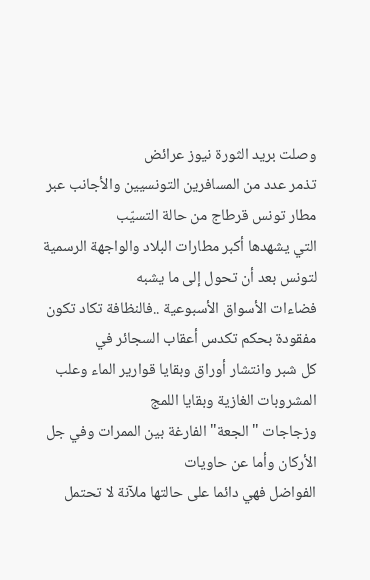وصلت بريد الثورة نيوز عرائض
تذمر عدد من المسافرين التونسيين والأجانب عبر مطار تونس قرطاج من حالة التسيّب
التي يشهدها أكبر مطارات البلاد والواجهة الرسمية لتونس بعد أن تحول إلى ما يشبه
فضاءات الأسواق الأسبوعية ..فالنظافة تكاد تكون مفقودة بحكم تكدس أعقاب السجائر في
كل شبر وانتشار أوراق وبقايا قوارير الماء وعلب المشروبات الغازية وبقايا اللمج
وزجاجات "الجعة" الفارغة بين الممرات وفي جل الأركان وأما عن حاويات
الفواضل فهي دائما على حالتها ملآنة لا تحتمل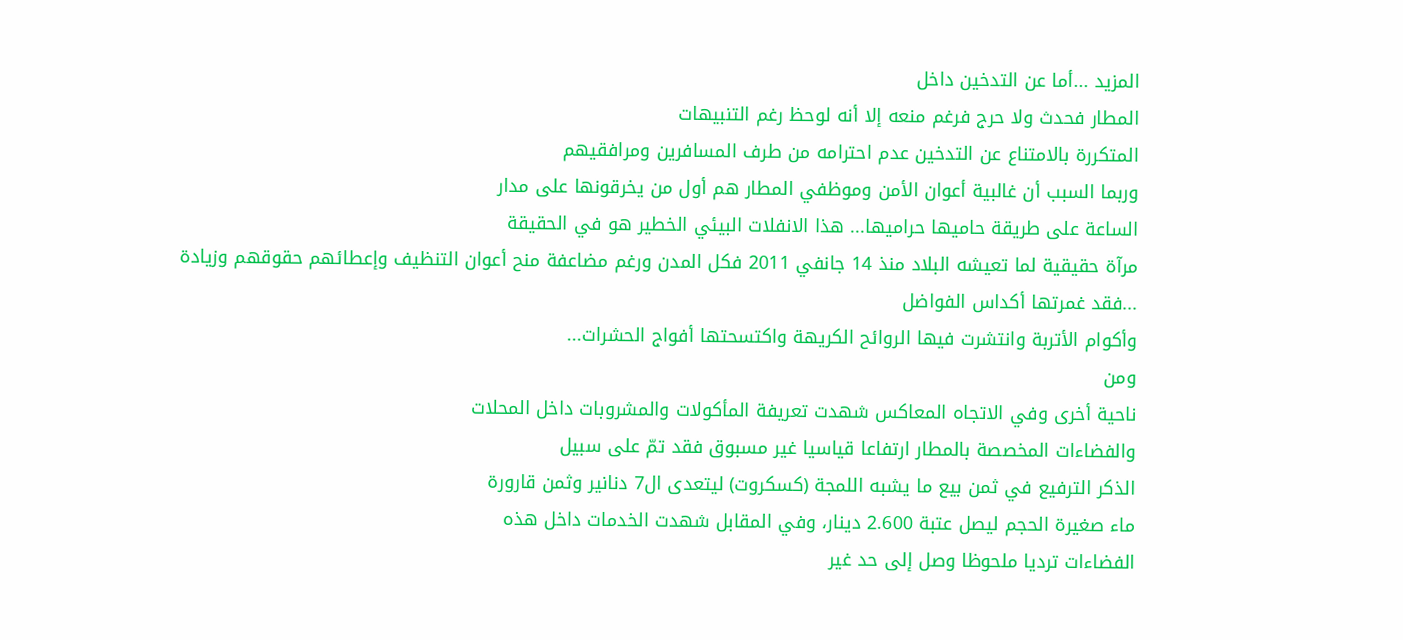المزيد ...أما عن التدخين داخل
المطار فحدث ولا حرج فرغم منعه إلا أنه لوحظ رغم التنبيهات
المتكررة بالامتناع عن التدخين عدم احترامه من طرف المسافرين ومرافقيهم
وربما السبب أن غالبية أعوان الأمن وموظفي المطار هم أول من يخرقونها على مدار
الساعة على طريقة حاميها حراميها... هذا الانفلات البيئي الخطير هو في الحقيقة
مرآة حقيقية لما تعيشه البلاد منذ 14 جانفي 2011 فكل المدن ورغم مضاعفة منح أعوان التنظيف وإعطائهم حقوقهم وزيادة ...فقد غمرتها أكداس الفواضل
وأكوام الأتربة وانتشرت فيها الروائح الكريهة واكتسحتها أفواج الحشرات...
ومن
ناحية أخرى وفي الاتجاه المعاكس شهدت تعريفة المأكولات والمشروبات داخل المحلات
والفضاءات المخصصة بالمطار ارتفاعا قياسيا غير مسبوق فقد تمّ على سبيل
الذكر الترفيع في ثمن بيع ما يشبه اللمجة (كسكروت) ليتعدى ال7 دنانير وثمن قارورة
ماء صغيرة الحجم ليصل عتبة 2.600 دينار، وفي المقابل شهدت الخدمات داخل هذه
الفضاءات ترديا ملحوظا وصل إلى حد غير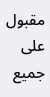مقبول على جميع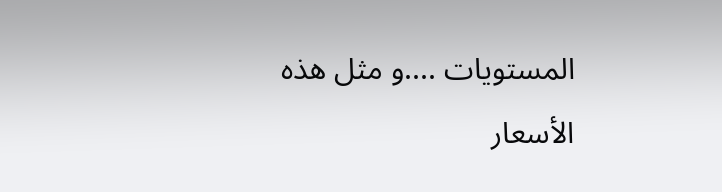المستويات ....و مثل هذه
الأسعار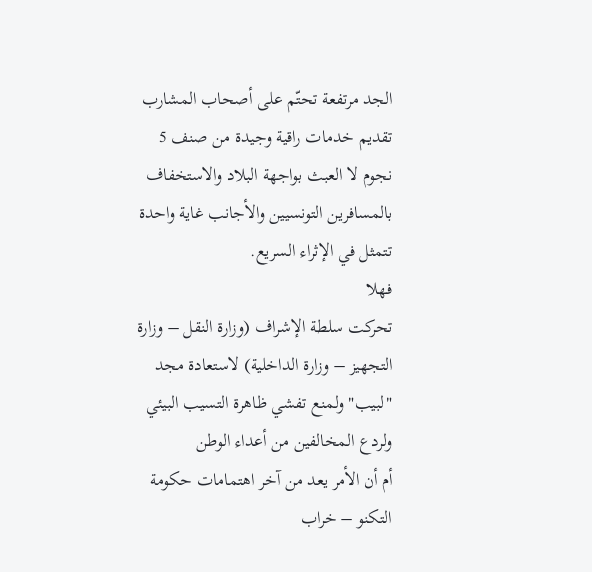الجد مرتفعة تحتّم على أصحاب المشارب تقديم خدمات راقية وجيدة من صنف 5
نجوم لا العبث بواجهة البلاد والاستخفاف بالمسافرين التونسيين والأجانب غاية واحدة
تتمثل في الإثراء السريع.
فهلا
تحركت سلطة الإشراف (وزارة النقل – وزارة التجهيز – وزارة الداخلية) لاستعادة مجد
"لبيب" ولمنع تفشي ظاهرة التسيب البيئي ولردع المخالفين من أعداء الوطن
أم أن الأمر يعد من آخر اهتمامات حكومة التكنو – خراب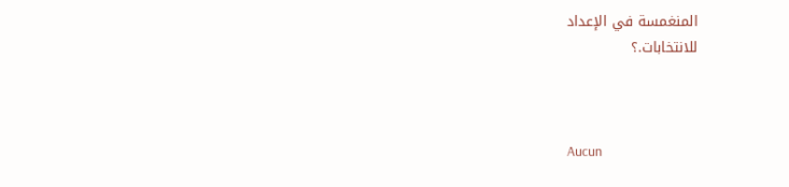المنغمسة في الإعداد
للانتخابات.؟



Aucun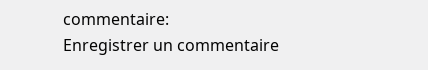commentaire:
Enregistrer un commentaire